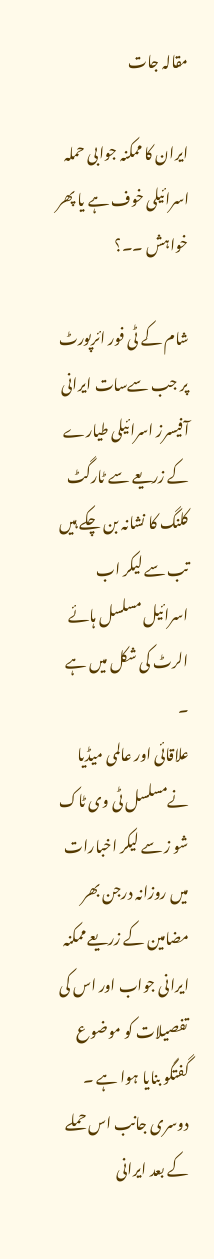مقالہ جات

ایران کا ممکنہ جوابی حملہ اسرائیلی خوف ہے یا پھر خواہش ۔۔؟

شام کے ٹی فور ائرپورٹ پر جب سےسات ایرانی آفیسرز اسرائیلی طیارے کے زریعے سے ٹارگٹ کلنگ کا نشانہ بن چکے ہیں تب سے لیکر اب اسرائیل مسلسل ہائے الرٹ کی شکل میں ہے ۔
علاقائی اور عالمی میڈیا نےمسلسل ٹی وی ٹاک شو ز سے لیکر اخبارات میں روزانہ درجن بھر مضامین کے زریعے ممکنہ ایرانی جواب اور اس کی تفصیلات کو موضوع گفتگو بنایا ہوا ہے ۔
دوسری جانب اس حملے کے بعد ایرانی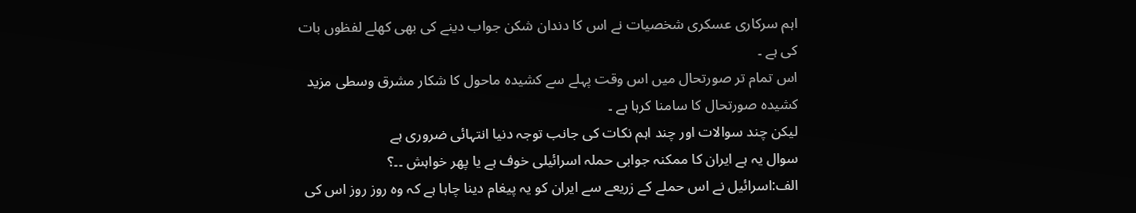اہم سرکاری عسکری شخصیات نے اس کا دندان شکن جواب دینے کی بھی کھلے لفظوں بات کی ہے ۔
اس تمام تر صورتحال میں اس وقت پہلے سے کشیدہ ماحول کا شکار مشرق وسطی مزید کشیدہ صورتحال کا سامنا کرہا ہے ۔
لیکن چند سوالات اور چند اہم نکات کی جانب توجہ دنیا انتہائی ضروری ہے
سوال یہ ہے ایران کا ممکنہ جوابی حملہ اسرائیلی خوف ہے یا پھر خواہش ۔۔؟
الف:اسرائیل نے اس حملے کے زریعے سے ایران کو یہ پیغام دینا چاہا ہے کہ وہ روز روز اس کی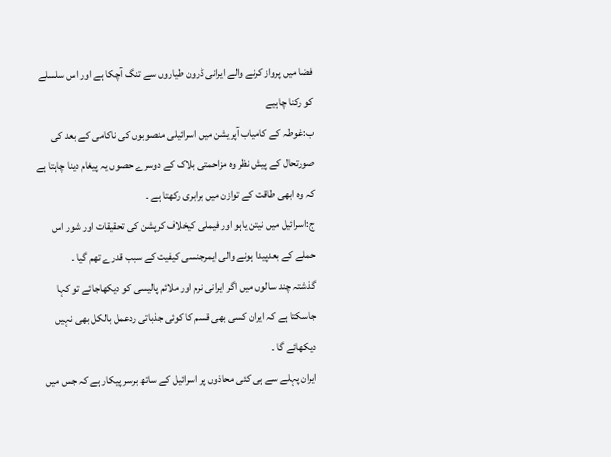فضا میں پرواز کرنے والے ایرانی ڈرون طیاروں سے تنگ آچکا ہے اور اس سلسلے کو رکنا چاہیے
ب:غوطہ کے کامیاب آپریشن میں اسرائیلی منصوبوں کی ناکامی کے بعد کی صورتحال کے پیش نظر وہ مزاحمتی بلاک کے دوسرے حصوں یہ پیغام دینا چاہتا ہے کہ وہ ابھی طاقت کے توازن میں برابری رکھتا ہے ۔
ج:اسرائیل میں نیتن یاہو اور فیملی کیخلاف کرپشن کی تحقیقات اور شور اس حملے کے بعدپیدا ہونے والی ایمرجنسی کیفیت کے سبب قدرے تھم گیا ۔
گذشتہ چند سالوں میں اگر ایرانی نرم اور ملائم پالیسی کو دیکھاجائے تو کہا جاسکتا ہے کہ ایران کسی بھی قسم کا کوئی جذباتی ردعمل بالکل بھی نہیں دیکھائے گا ۔
ایران پہلے سے ہی کئی محاذوں پر اسرائیل کے ساتھ برسر پیکار ہے کہ جس میں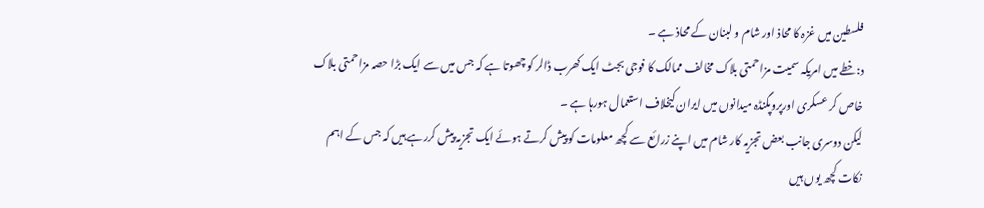فلسطین میں غزہ کا محاذ اور شام و لبنان کے محاذ ہے ۔
د:خطے میں امریکہ سمیت مزاحمتی بلاک مخالف ممالک کا فوجی بجٹ ایک کھرب ڈالر کو چھوتا ہے کہ جس میں سے ایک بڑا حصہ مزاحمتی بلاک خاص کر عسکری اورپروپگنڈہ میدانوں میں ایران کیخلاف استعمال ہورہا ہے ۔
لیکن دوسری جانب بعض تجزیہ کار شام میں اپنے زرائع سے کچھ معلومات کو پیش کرتے ہوئے ایک تجزیہ پیش کررہے ہیں کہ جس کے اہم نکات کچھ یوں ہیں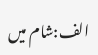الف:شام میں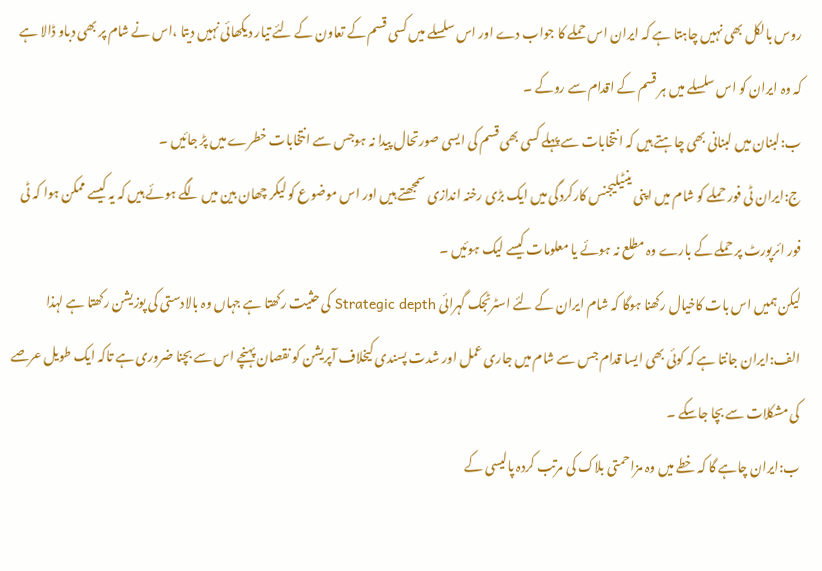روس بالکل بھی نہیں چاہتا ہے کہ ایران اس حملے کا جواب دے اور اس سلسلے میں کسی قسم کے تعاون کے لئے تیار دیکھائی نہیں دیتا ،اس نے شام پر بھی دباو ڈالا ہے کہ وہ ایران کو اس سلسلے میں ہر قسم کے اقدام سے روکے ۔
ب:لبنان میں لبنانی بھی چاہتے ہیں کہ انتخابات سے پہلے کسی بھی قسم کی ایسی صورتحال پیدا نہ ہوجس سے انتخابات خطرے میں پڑ جائیں ۔
ج:ایران ٹی فور حملے کو شام میں اپنی ینٹیلیجنس کارکردگی میں ایک بڑی رخنہ اندازی سمجھتے ہیں اور اس موضوع کو لیکر چھان بین میں لگے ہوئے ہیں کہ یہ کیسے ممکن ہوا کہ ٹی فور ائرپورٹ پر حملے کے بارے وہ مطلع نہ ہوئے یا معلومات کیسے لیک ہوئیں ۔
لیکن ہمیں اس بات کاخیال رکھنا ہوگا کہ شام ایران کے لئے اسٹرٹجک گہرائی Strategic depth کی حثیت رکھتا ہے جہاں وہ بالادستی کی پوزیشن رکھتا ہے لہذا
الف:ایران جانتا ہے کہ کوئی بھی ایسا قدام جس سے شام میں جاری عمل اور شدت پسندی کیخلاف آپریشن کو نقصان پہنچے اس سے بچنا ضروری ہے تاکہ ایک طویل عرصے کی مشکلات سے بچا جاسکے ۔
ب:ایران چاہے گا کہ خطے میں وہ مزاحمتی بلاک کی مرتب کردہ پالیسی کے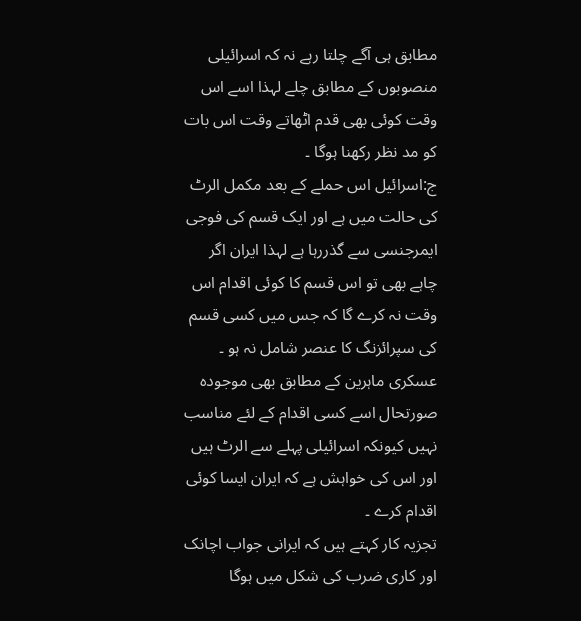مطابق ہی آگے چلتا رہے نہ کہ اسرائیلی منصوبوں کے مطابق چلے لہذا اسے اس وقت کوئی بھی قدم اٹھاتے وقت اس بات کو مد نظر رکھنا ہوگا ۔
ج:اسرائیل اس حملے کے بعد مکمل الرٹ کی حالت میں ہے اور ایک قسم کی فوجی ایمرجنسی سے گذررہا ہے لہذا ایران اگر چاہے بھی تو اس قسم کا کوئی اقدام اس وقت نہ کرے گا کہ جس میں کسی قسم کی سپرائزنگ کا عنصر شامل نہ ہو ۔
عسکری ماہرین کے مطابق بھی موجودہ صورتحال اسے کسی اقدام کے لئے مناسب نہیں کیونکہ اسرائیلی پہلے سے الرٹ ہیں اور اس کی خواہش ہے کہ ایران ایسا کوئی اقدام کرے ۔
تجزیہ کار کہتے ہیں کہ ایرانی جواب اچانک اور کاری ضرب کی شکل میں ہوگا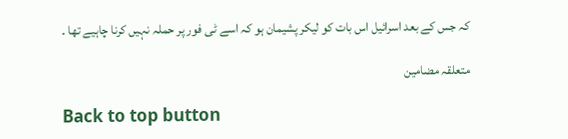کہ جس کے بعد اسرائیل اس بات کو لیکر پشیمان ہو کہ اسے ٹی فور پر حملہ نہیں کرنا چاہیے تھا ۔

متعلقہ مضامین

Back to top button